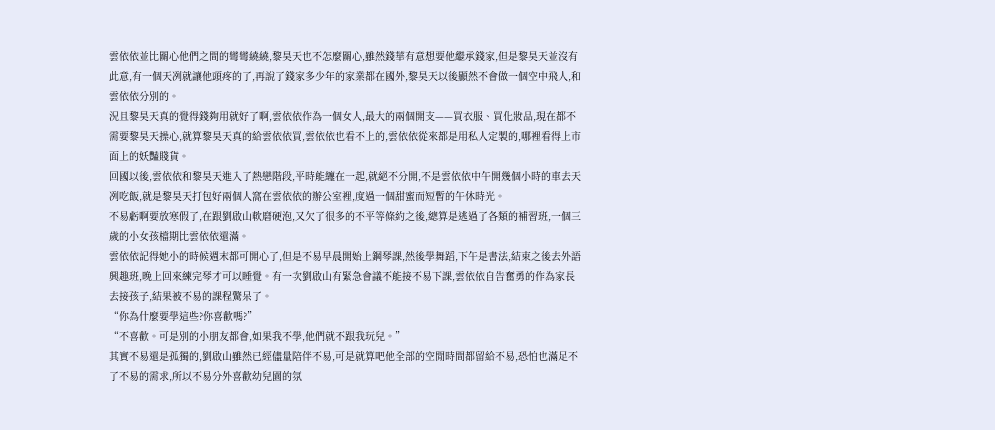雲依依並比關心他們之間的彎彎繞繞,黎昊天也不怎麼關心,雖然錢華有意想要他繼承錢家,但是黎昊天並沒有此意,有一個天冽就讓他頭疼的了,再說了錢家多少年的家業都在國外,黎昊天以後顯然不會做一個空中飛人,和雲依依分別的。
況且黎昊天真的覺得錢夠用就好了啊,雲依依作為一個女人,最大的兩個開支——買衣服、買化妝品,現在都不需要黎昊天操心,就算黎昊天真的給雲依依買,雲依依也看不上的,雲依依從來都是用私人定製的,哪裡看得上市面上的妖豔賤貨。
回國以後,雲依依和黎昊天進入了熱戀階段,平時能纏在一起,就絕不分開,不是雲依依中午開幾個小時的車去天冽吃飯,就是黎昊天打包好兩個人窩在雲依依的辦公室裡,度過一個甜蜜而短暫的午休時光。
不易虧啊要放寒假了,在跟劉啟山軟磨硬泡,又欠了很多的不平等條約之後,總算是逃過了各類的補習班,一個三歲的小女孩檔期比雲依依還滿。
雲依依記得她小的時候週末都可開心了,但是不易早晨開始上鋼琴課,然後學舞蹈,下午是書法,結束之後去外語興趣班,晚上回來練完琴才可以睡覺。有一次劉啟山有緊急會議不能接不易下課,雲依依自告奮勇的作為家長去接孩子,結果被不易的課程驚呆了。
“你為什麼要學這些?你喜歡嗎?”
“不喜歡。可是別的小朋友都會,如果我不學,他們就不跟我玩兒。”
其實不易還是孤獨的,劉啟山雖然已經儘量陪伴不易,可是就算吧他全部的空閒時間都留給不易,恐怕也滿足不了不易的需求,所以不易分外喜歡幼兒園的氛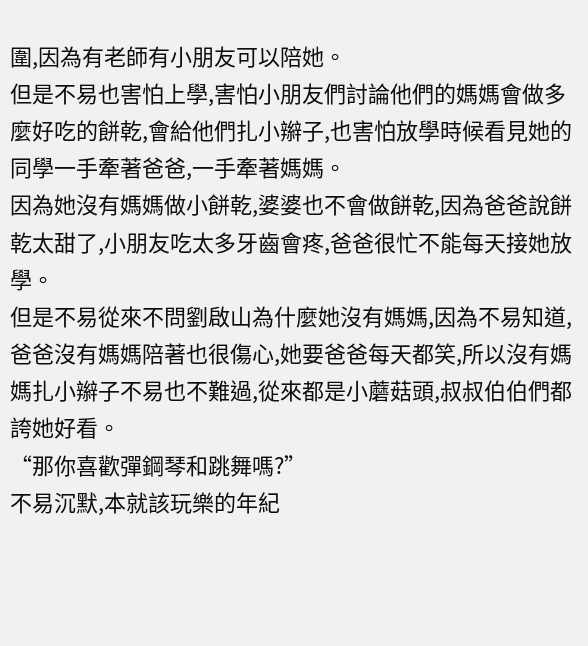圍,因為有老師有小朋友可以陪她。
但是不易也害怕上學,害怕小朋友們討論他們的媽媽會做多麼好吃的餅乾,會給他們扎小辮子,也害怕放學時候看見她的同學一手牽著爸爸,一手牽著媽媽。
因為她沒有媽媽做小餅乾,婆婆也不會做餅乾,因為爸爸說餅乾太甜了,小朋友吃太多牙齒會疼,爸爸很忙不能每天接她放學。
但是不易從來不問劉啟山為什麼她沒有媽媽,因為不易知道,爸爸沒有媽媽陪著也很傷心,她要爸爸每天都笑,所以沒有媽媽扎小辮子不易也不難過,從來都是小蘑菇頭,叔叔伯伯們都誇她好看。
“那你喜歡彈鋼琴和跳舞嗎?”
不易沉默,本就該玩樂的年紀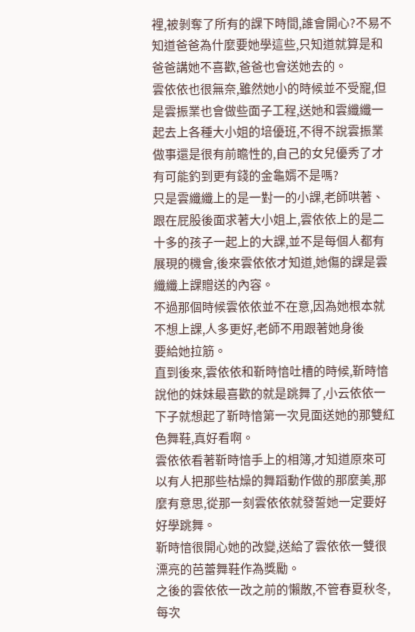裡,被剝奪了所有的課下時間,誰會開心?不易不知道爸爸為什麼要她學這些,只知道就算是和爸爸講她不喜歡,爸爸也會送她去的。
雲依依也很無奈,雖然她小的時候並不受寵,但是雲振業也會做些面子工程,送她和雲纖纖一起去上各種大小姐的培優班,不得不說雲振業做事還是很有前瞻性的,自己的女兒優秀了才有可能釣到更有錢的金龜婿不是嗎?
只是雲纖纖上的是一對一的小課,老師哄著、跟在屁股後面求著大小姐上,雲依依上的是二十多的孩子一起上的大課,並不是每個人都有展現的機會,後來雲依依才知道,她傷的課是雲纖纖上課贈送的內容。
不過那個時候雲依依並不在意,因為她根本就不想上課,人多更好,老師不用跟著她身後
要給她拉筋。
直到後來,雲依依和靳時愔吐槽的時候,靳時愔說他的妹妹最喜歡的就是跳舞了,小云依依一下子就想起了靳時愔第一次見面送她的那雙紅色舞鞋,真好看啊。
雲依依看著靳時愔手上的相簿,才知道原來可以有人把那些枯燥的舞蹈動作做的那麼美,那麼有意思,從那一刻雲依依就發誓她一定要好好學跳舞。
靳時愔很開心她的改變,送給了雲依依一雙很漂亮的芭蕾舞鞋作為獎勵。
之後的雲依依一改之前的懶散,不管春夏秋冬,每次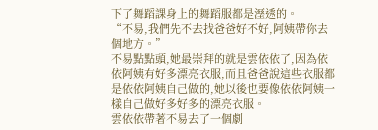下了舞蹈課身上的舞蹈服都是溼透的。
“不易,我們先不去找爸爸好不好,阿姨帶你去個地方。”
不易點點頭,她最崇拜的就是雲依依了,因為依依阿姨有好多漂亮衣服,而且爸爸說這些衣服都是依依阿姨自己做的,她以後也要像依依阿姨一樣自己做好多好多的漂亮衣服。
雲依依帶著不易去了一個劇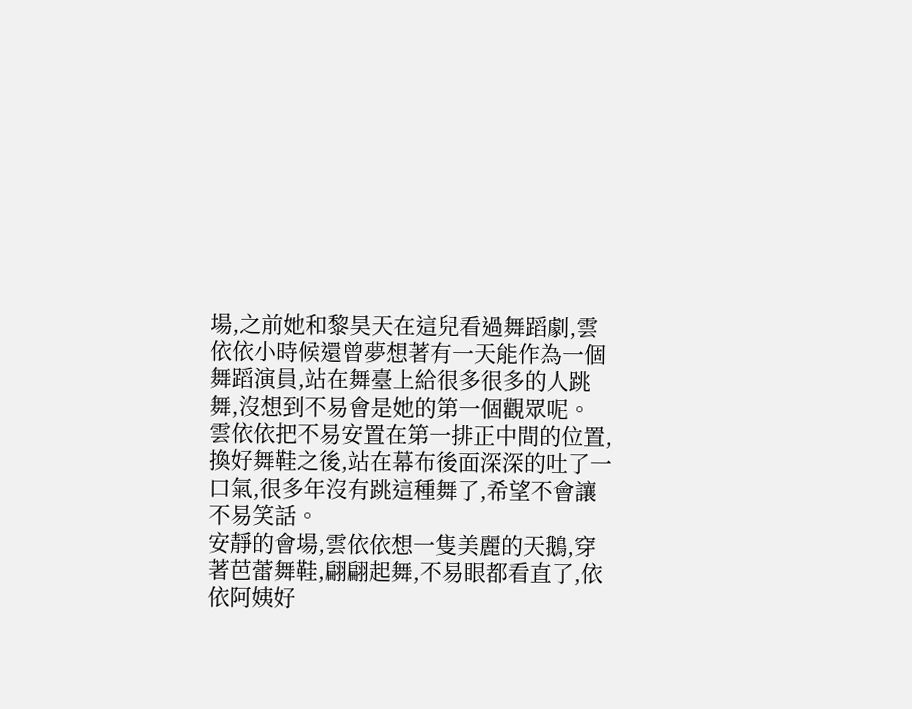場,之前她和黎昊天在這兒看過舞蹈劇,雲依依小時候還曾夢想著有一天能作為一個舞蹈演員,站在舞臺上給很多很多的人跳舞,沒想到不易會是她的第一個觀眾呢。
雲依依把不易安置在第一排正中間的位置,換好舞鞋之後,站在幕布後面深深的吐了一口氣,很多年沒有跳這種舞了,希望不會讓不易笑話。
安靜的會場,雲依依想一隻美麗的天鵝,穿著芭蕾舞鞋,翩翩起舞,不易眼都看直了,依依阿姨好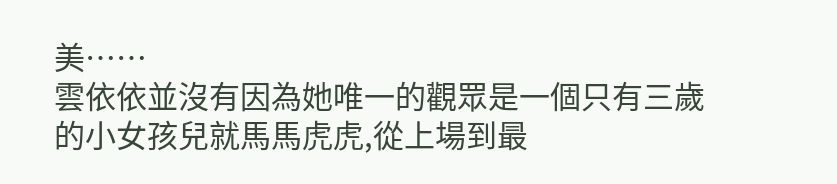美……
雲依依並沒有因為她唯一的觀眾是一個只有三歲的小女孩兒就馬馬虎虎,從上場到最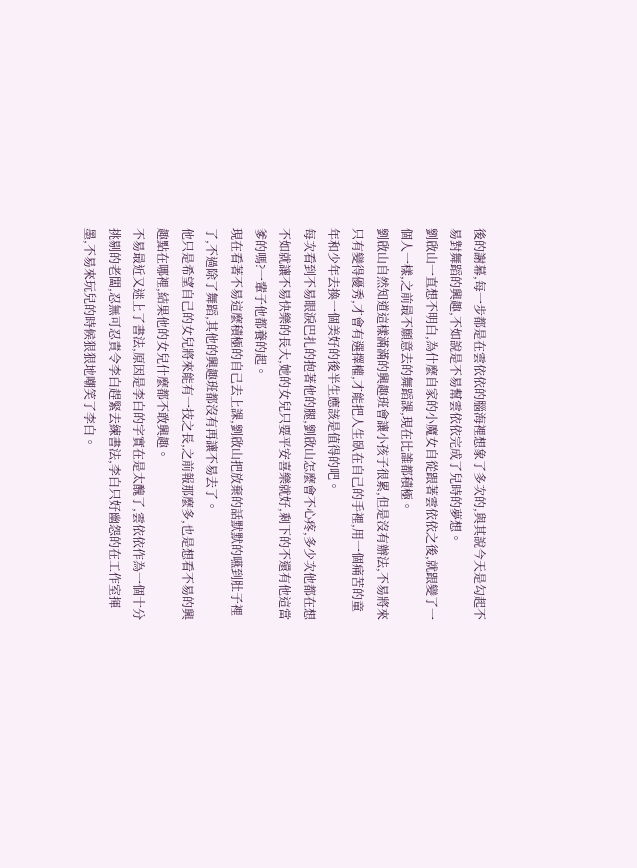後的謝幕,每一步都是在雲依依的腦海裡想象了多次的,與其說今天是勾起不易對舞蹈的興趣,不如說是不易幫雲依依完成了兒時的夢想。
劉啟山一直想不明白,為什麼自家的小魔女自從跟著雲依依之後,就跟變了一個人一樣,之前最不願意去的舞蹈課,現在比誰都積極。
劉啟山自然知道這樣滿滿的興趣班會讓小孩子很累,但是沒有辦法,不易將來只有變得優秀,才會有選擇權,才能把人生臥在自己的手裡,用一個痛苦的童年和少年去換一個美好的後半生應該是值得的吧。
每次看到不易眼淚巴扎的抱著他的腿,劉啟山怎麼會不心疼,多少次他都在想不如就讓不易快樂的長大,她的女兒只要平安喜樂就好,剩下的不還有他這當爹的嗎?一輩子他都養的起。
現在看著不易這麼積極的自己去上課,劉啟山把放棄的話默默的嚥到肚子裡了,不過除了舞蹈,其他的興趣班都沒有再讓不易去了。
他只是希望自己的女兒將來能有一技之長,之前報那麼多,也是想看不易的興趣點在哪裡,結果他的女兒什麼都不敢興趣。
不易最近又迷上了書法,原因是李白的字實在是太醜了,雲依依作為一個十分挑剔的老闆,忍無可忍責令李白趕緊去練書法,李白只好幽怨的在工作室揮墨,不易來玩兒的時候狠狠地嘲笑了李白。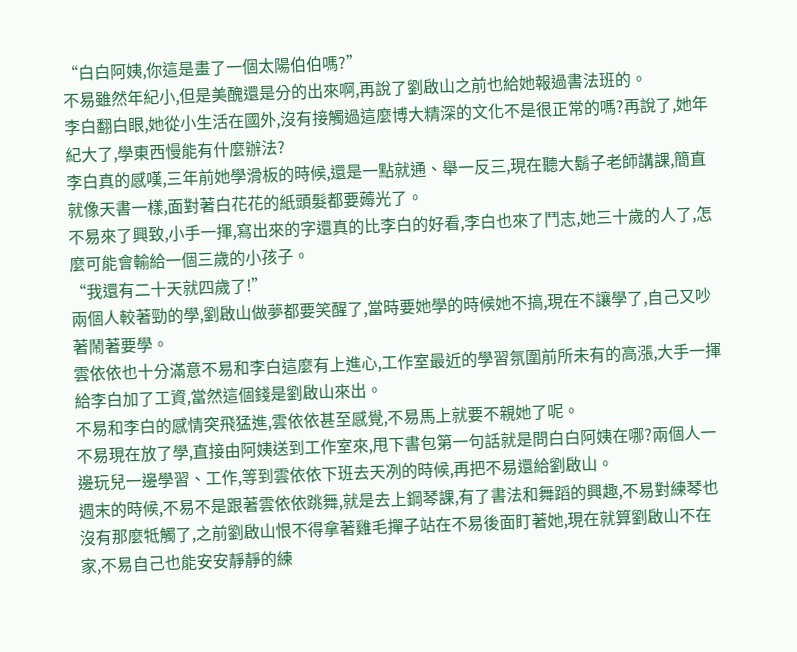“白白阿姨,你這是畫了一個太陽伯伯嗎?”
不易雖然年紀小,但是美醜還是分的出來啊,再說了劉啟山之前也給她報過書法班的。
李白翻白眼,她從小生活在國外,沒有接觸過這麼博大精深的文化不是很正常的嗎?再說了,她年紀大了,學東西慢能有什麼辦法?
李白真的感嘆,三年前她學滑板的時候,還是一點就通、舉一反三,現在聽大鬍子老師講課,簡直就像天書一樣,面對著白花花的紙頭髮都要薅光了。
不易來了興致,小手一揮,寫出來的字還真的比李白的好看,李白也來了鬥志,她三十歲的人了,怎麼可能會輸給一個三歲的小孩子。
“我還有二十天就四歲了!”
兩個人較著勁的學,劉啟山做夢都要笑醒了,當時要她學的時候她不搞,現在不讓學了,自己又吵著鬧著要學。
雲依依也十分滿意不易和李白這麼有上進心,工作室最近的學習氛圍前所未有的高漲,大手一揮給李白加了工資,當然這個錢是劉啟山來出。
不易和李白的感情突飛猛進,雲依依甚至感覺,不易馬上就要不親她了呢。
不易現在放了學,直接由阿姨送到工作室來,甩下書包第一句話就是問白白阿姨在哪?兩個人一邊玩兒一邊學習、工作,等到雲依依下班去天冽的時候,再把不易還給劉啟山。
週末的時候,不易不是跟著雲依依跳舞,就是去上鋼琴課,有了書法和舞蹈的興趣,不易對練琴也沒有那麼牴觸了,之前劉啟山恨不得拿著雞毛撣子站在不易後面盯著她,現在就算劉啟山不在家,不易自己也能安安靜靜的練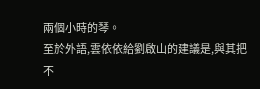兩個小時的琴。
至於外語,雲依依給劉啟山的建議是,與其把不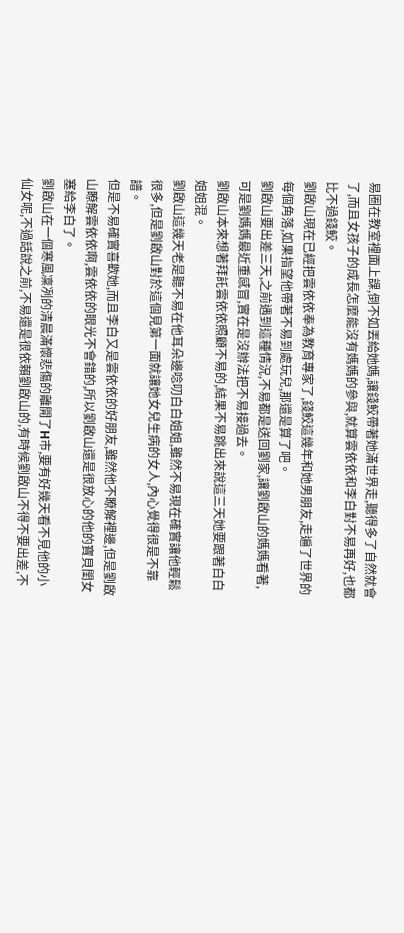易圈在教室裡面上課,倒不如丟給她媽,讓錢鮫帶著她滿世界走,聽得多了自然就會了,而且女孩子的成長怎麼能沒有媽媽的參與,就算雲依依和李白對不易再好,也都比不過錢鮫。
劉啟山現在已經把雲依依奉為教育專家了,錢鮫這幾年和她男朋友,走遍了世界的每個角落,如果指望他帶著不易到處玩兒,那還是算了吧。
劉啟山要出差三天,之前遇到這種情況,不易都是送回劉家,讓劉啟山的媽媽看著,可是劉媽媽最近重感冒,實在是沒辦法把不易接過去。
劉啟山本來想著拜託雲依依照顧不易的,結果不易跳出來說這三天她要跟著白白姐姐混。
劉啟山這幾天老是聽不易在他耳朵邊唸叨白白姐姐,雖然不易現在確實讓他輕鬆很多,但是劉啟山對於這個見第一面就讓她女兒生病的女人,內心覺得很是不靠譜。
但是不易確實喜歡她,而且李白又是雲依依的好朋友,雖然他不瞭解裡邊,但是劉啟山瞭解雲依依啊,雲依依的眼光不會錯的,所以劉啟山還是很放心的他的寶貝閨女塞給李白了。
劉啟山在一個寒風凜冽的清晨滿懷悲傷的離開了H市,要有好幾天看不見他的小仙女呢,不過話說之前,不易還是很依賴劉啟山的,有時候劉啟山不得不要出差,不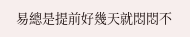易總是提前好幾天就悶悶不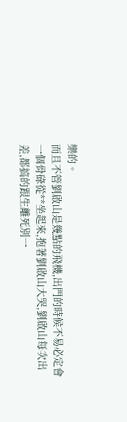樂的。
而且不管劉啟山是幾點的飛機,出門的時候不易必定會一個骨碌從**坐起來,抱著劉啟山大哭,劉啟山每次出差,都搞的跟生離死別一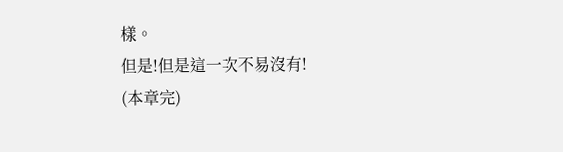樣。
但是!但是這一次不易沒有!
(本章完)